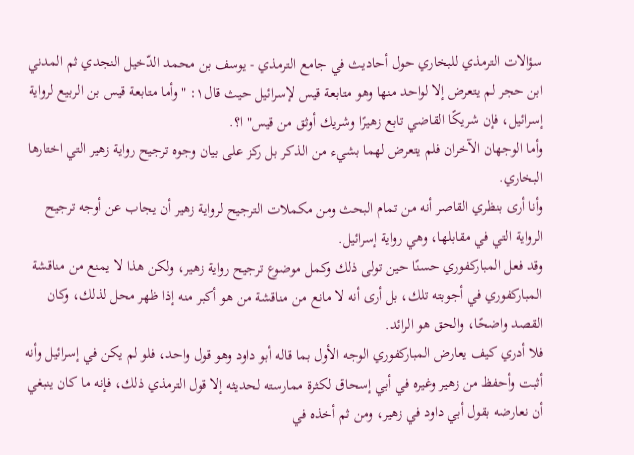سؤالات الترمذي للبخاري حول أحاديث في جامع الترمذي - يوسف بن محمد الدّخيل النجدي ثم المدني
ابن حجر لم يتعرض إلا لواحد منها وهو متابعة قيس لإسرائيل حيث قال١: "وأما متابعة قيس بن الربيع لرواية إسرائيل، فإن شريكًا القاضي تابع زهيرًا وشريك أوثق من قيس" ا؟.
وأما الوجهان الآخران فلم يتعرض لهما بشيء من الذكر بل ركز على بيان وجوه ترجيح رواية زهير التي اختارها البخاري.
وأنا أرى بنظري القاصر أنه من تمام البحث ومن مكملات الترجيح لرواية زهير أن يجاب عن أوجه ترجيح الرواية التي في مقابلها، وهي رواية إسرائيل.
وقد فعل المباركفوري حسنًا حين تولى ذلك وكمل موضوع ترجيح رواية زهير، ولكن هذا لا يمنع من مناقشة المباركفوري في أجوبته تلك، بل أرى أنه لا مانع من مناقشة من هو أكبر منه إذا ظهر محل لذلك، وكان القصد واضحًا، والحق هو الرائد.
فلا أدري كيف يعارض المباركفوري الوجه الأول بما قاله أبو داود وهو قول واحد، فلو لم يكن في إسرائيل وأنه أثبت وأحفظ من زهير وغيره في أبي إسحاق لكثرة ممارسته لحديثه إلا قول الترمذي ذلك، فإنه ما كان ينبغي أن نعارضه بقول أبي داود في زهير، ومن ثم أخذه في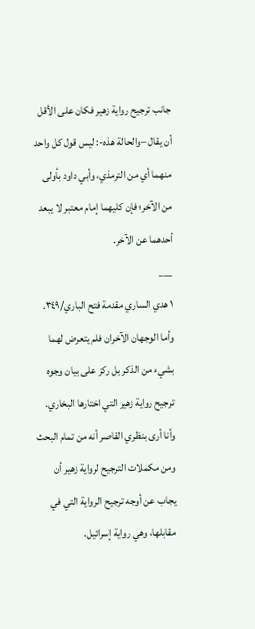جانب ترجيح رواية زهير فكان على الأقل أن يقال –والحالة هذه-: ليس قول كل واحد منهما أي من الترمذي، وأبي داود بأولى من الآخر؛ فإن كليهما إمام معتبر لا يبعد أحدهما عن الآخر.
___
١ هدي الساري مقدمة فتح الباري/٣٤٩.
وأما الوجهان الآخران فلم يتعرض لهما بشيء من الذكر بل ركز على بيان وجوه ترجيح رواية زهير التي اختارها البخاري.
وأنا أرى بنظري القاصر أنه من تمام البحث ومن مكملات الترجيح لرواية زهير أن يجاب عن أوجه ترجيح الرواية التي في مقابلها، وهي رواية إسرائيل.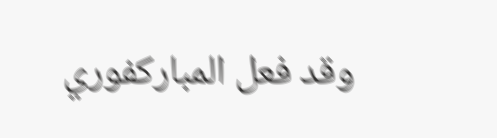وقد فعل المباركفوري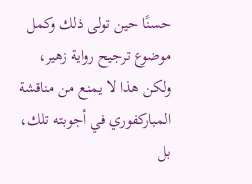حسنًا حين تولى ذلك وكمل موضوع ترجيح رواية زهير، ولكن هذا لا يمنع من مناقشة المباركفوري في أجوبته تلك، بل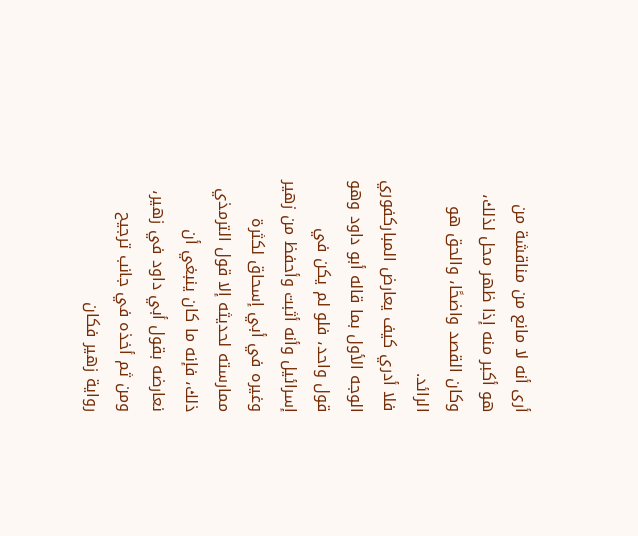أرى أنه لا مانع من مناقشة من هو أكبر منه إذا ظهر محل لذلك، وكان القصد واضحًا، والحق هو الرائد.
فلا أدري كيف يعارض المباركفوري الوجه الأول بما قاله أبو داود وهو قول واحد، فلو لم يكن في إسرائيل وأنه أثبت وأحفظ من زهير وغيره في أبي إسحاق لكثرة ممارسته لحديثه إلا قول الترمذي ذلك، فإنه ما كان ينبغي أن نعارضه بقول أبي داود في زهير، ومن ثم أخذه في جانب ترجيح رواية زهير فكان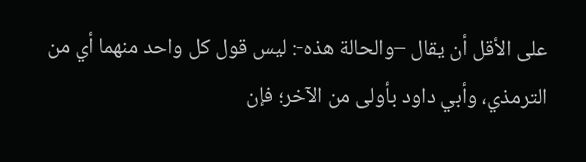على الأقل أن يقال –والحالة هذه-: ليس قول كل واحد منهما أي من الترمذي، وأبي داود بأولى من الآخر؛ فإن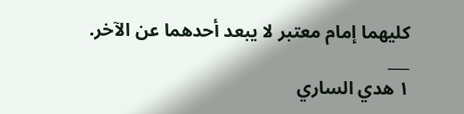كليهما إمام معتبر لا يبعد أحدهما عن الآخر.
___
١ هدي الساري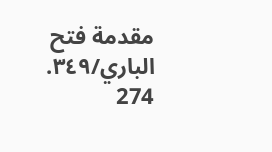مقدمة فتح الباري/٣٤٩.
274